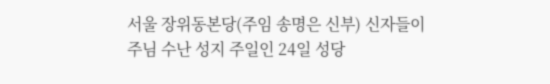서울 장위동본당(주임 송명은 신부) 신자들이 주님 수난 성지 주일인 24일 성당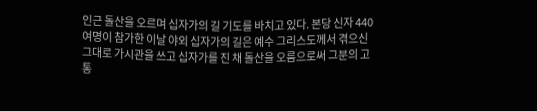인근 돌산을 오르며 십자가의 길 기도를 바치고 있다. 본당 신자 440여명이 참가한 이날 야외 십자가의 길은 예수 그리스도께서 겪으신 그대로 가시관을 쓰고 십자가를 진 채 돌산을 오름으로써 그분의 고통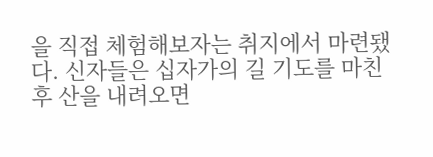을 직접 체험해보자는 취지에서 마련됐다. 신자들은 십자가의 길 기도를 마친 후 산을 내려오면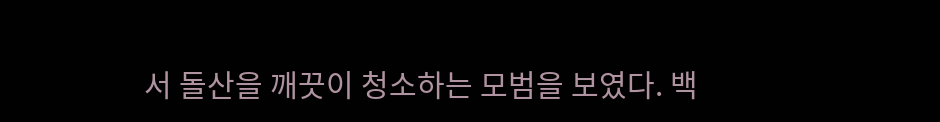서 돌산을 깨끗이 청소하는 모범을 보였다. 백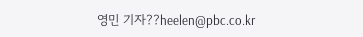영민 기자??heelen@pbc.co.kr